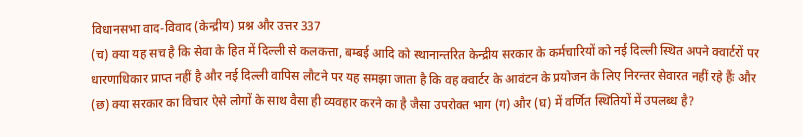विधानसभा वाद-विवाद (केन्द्रीय) प्रश्न और उत्तर 337
(च) क्या यह सच है कि सेवा के हित में दिल्ली से कलकत्ता, बम्बई आदि को स्थानान्तरित केन्द्रीय सरकार के कर्मचारियों को नई दिल्ली स्थित अपने क्वार्टरों पर धारणाधिकार प्राप्त नहीं है और नई दिल्ली वापिस लौटने पर यह समझा जाता है कि वह क्वार्टर के आवंटन के प्रयोजन के लिए निरन्तर सेवारत नहीं रहे हैंः और
(छ) क्या सरकार का विचार ऐसे लोगों के साथ वैसा ही व्यवहार करने का है जैसा उपरोक्त भाग (ग) और (घ) में वर्णित स्थितियों में उपलब्ध है?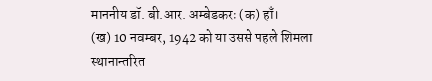माननीय डॉ. बी.आर. अम्बेडकरः (क) हाँ।
(ख) 10 नवम्बर, 1942 को या उससे पहले शिमला स्थानान्तरित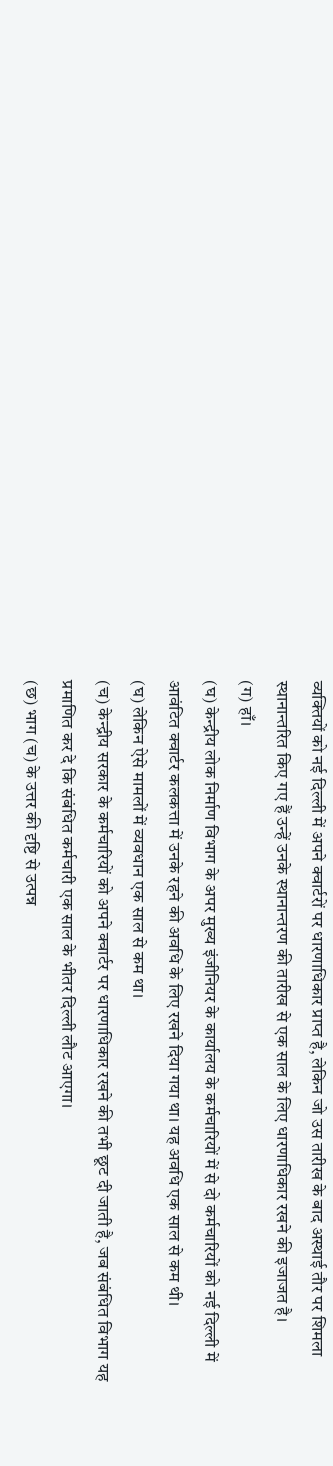व्यक्तियों को नई दिल्ली में अपने क्वार्टरों पर धारणाधिकार प्राप्त है, लेकिन जो उस तारीख के बाद अस्थाई तौर पर शिमला स्थानान्तरित किए गए हैं उन्हें उनके स्थानान्तरण की तारीख से एक साल के लिए धारणाधिकार रखने की इजाजत है।
(ग) हाँ।
(घ) केन्द्रीय लोक निर्माण विभाग के अपर मुख्य इंजीनियर के कार्यालय के कर्मचारियों में से दो कर्मचारियों को नई दिल्ली में आवंटित क्वार्टर कलकत्ता में उनके रहने की अवधि के लिए रखने दिया गया था। यह अवधि एक साल से कम थी।
(घ) लेकिन ऐसे मामलों में व्यवधान एक साल से कम था।
(च) केन्द्रीय सरकार के कर्मचारियों को अपने क्वार्टर पर धारणाधिकार रखने की तभी छूट दी जाती है, जब संबंधित विभाग यह प्रमाणित कर दे कि संबंधित कर्मचारी एक साल के भीतर दिल्ली लौट आएगा।
(छ) भाग (च) के उत्तर की दृष्टि से उत्पन्न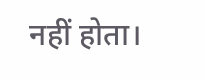नहीं होता।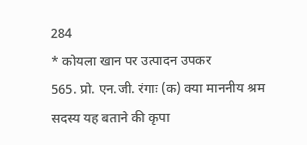284
* कोयला खान पर उत्पादन उपकर
565. प्रो. एन.जी. रंगाः (क) क्या माननीय श्रम सदस्य यह बताने की कृपा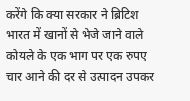करेंगे कि क्या सरकार ने ब्रिटिश भारत में खानों से भेजे जाने वाले कोयले के एक भाग पर एक रुपए चार आने की दर से उत्पादन उपकर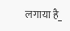लगाया है_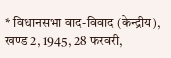* विधानसभा वाद-विवाद (केन्द्रीय), खण्ड 2, 1945, 28 फरवरी,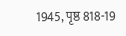1945, पृष्ठ 818-19